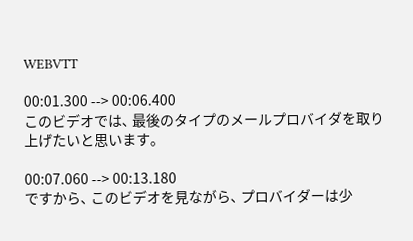WEBVTT

00:01.300 --> 00:06.400
このビデオでは､ 最後のタイプのメールプロバイダを取り上げたいと思います｡

00:07.060 --> 00:13.180
ですから､ このビデオを見ながら､ プロバイダーは少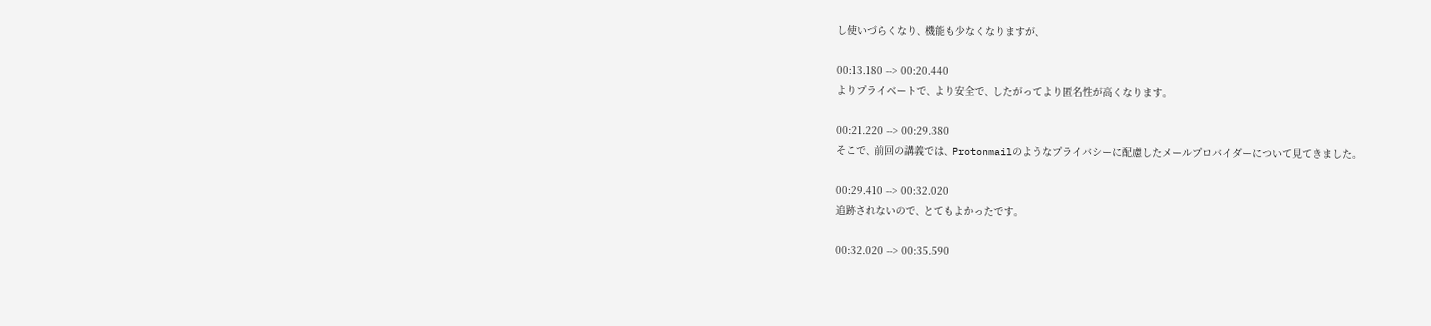し使いづらくなり､ 機能も少なくなりますが､

00:13.180 --> 00:20.440
よりプライベートで､ より安全で､ したがってより匿名性が高くなります｡

00:21.220 --> 00:29.380
そこで､ 前回の講義では､ Protonmailのようなプライバシーに配慮したメールプロバイダーについて見てきました｡

00:29.410 --> 00:32.020
追跡されないので､ とてもよかったです｡

00:32.020 --> 00:35.590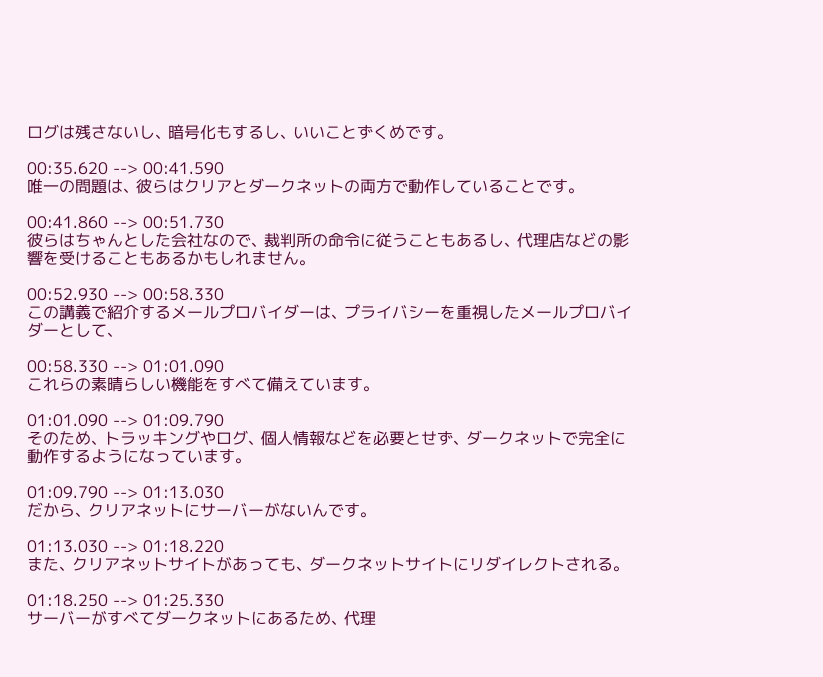ログは残さないし､ 暗号化もするし､ いいことずくめです｡

00:35.620 --> 00:41.590
唯一の問題は､ 彼らはクリアとダークネットの両方で動作していることです｡

00:41.860 --> 00:51.730
彼らはちゃんとした会社なので､ 裁判所の命令に従うこともあるし､ 代理店などの影響を受けることもあるかもしれません｡

00:52.930 --> 00:58.330
この講義で紹介するメールプロバイダーは､ プライバシーを重視したメールプロバイダーとして､

00:58.330 --> 01:01.090
これらの素晴らしい機能をすべて備えています｡

01:01.090 --> 01:09.790
そのため､ トラッキングやログ､ 個人情報などを必要とせず､ ダークネットで完全に動作するようになっています｡

01:09.790 --> 01:13.030
だから､ クリアネットにサーバーがないんです｡

01:13.030 --> 01:18.220
また､ クリアネットサイトがあっても､ ダークネットサイトにリダイレクトされる｡

01:18.250 --> 01:25.330
サーバーがすべてダークネットにあるため､ 代理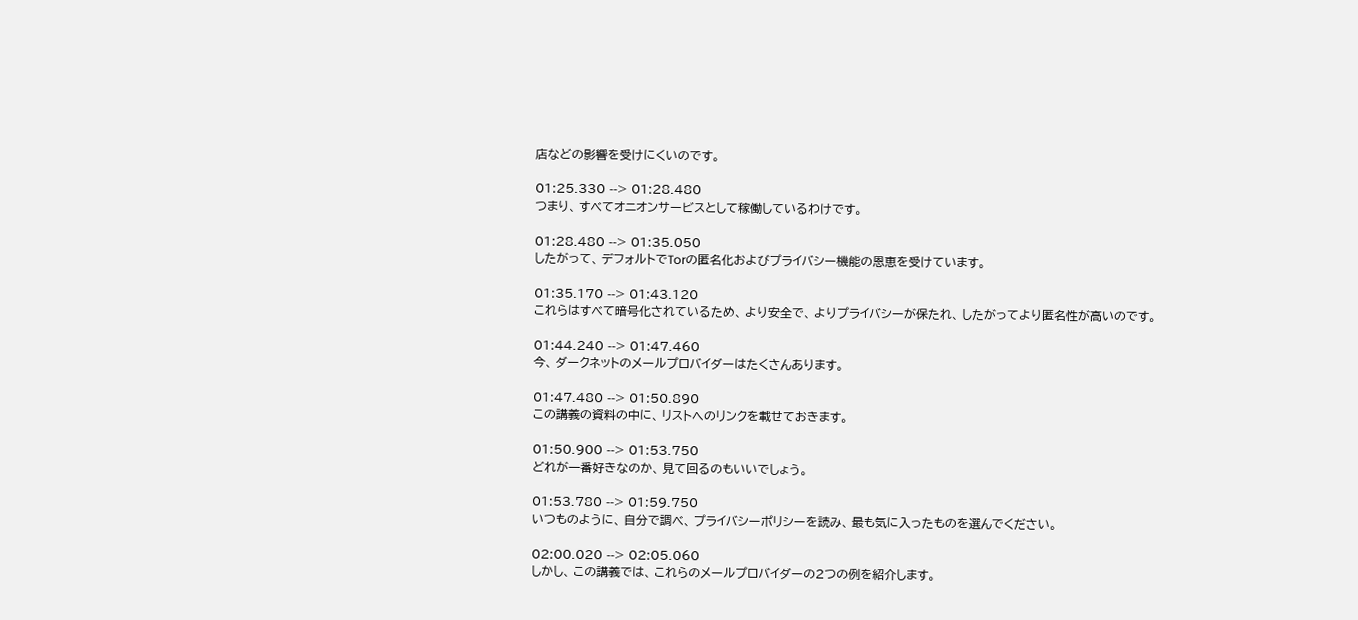店などの影響を受けにくいのです｡

01:25.330 --> 01:28.480
つまり､ すべてオニオンサービスとして稼働しているわけです｡

01:28.480 --> 01:35.050
したがって､ デフォルトでTorの匿名化およびプライバシー機能の恩恵を受けています｡

01:35.170 --> 01:43.120
これらはすべて暗号化されているため､ より安全で､ よりプライバシーが保たれ､ したがってより匿名性が高いのです｡

01:44.240 --> 01:47.460
今､ ダークネットのメールプロバイダーはたくさんあります｡

01:47.480 --> 01:50.890
この講義の資料の中に､ リストへのリンクを載せておきます｡

01:50.900 --> 01:53.750
どれが一番好きなのか､ 見て回るのもいいでしょう｡

01:53.780 --> 01:59.750
いつものように､ 自分で調べ､ プライバシーポリシーを読み､ 最も気に入ったものを選んでください｡

02:00.020 --> 02:05.060
しかし､ この講義では､ これらのメールプロバイダーの2つの例を紹介します｡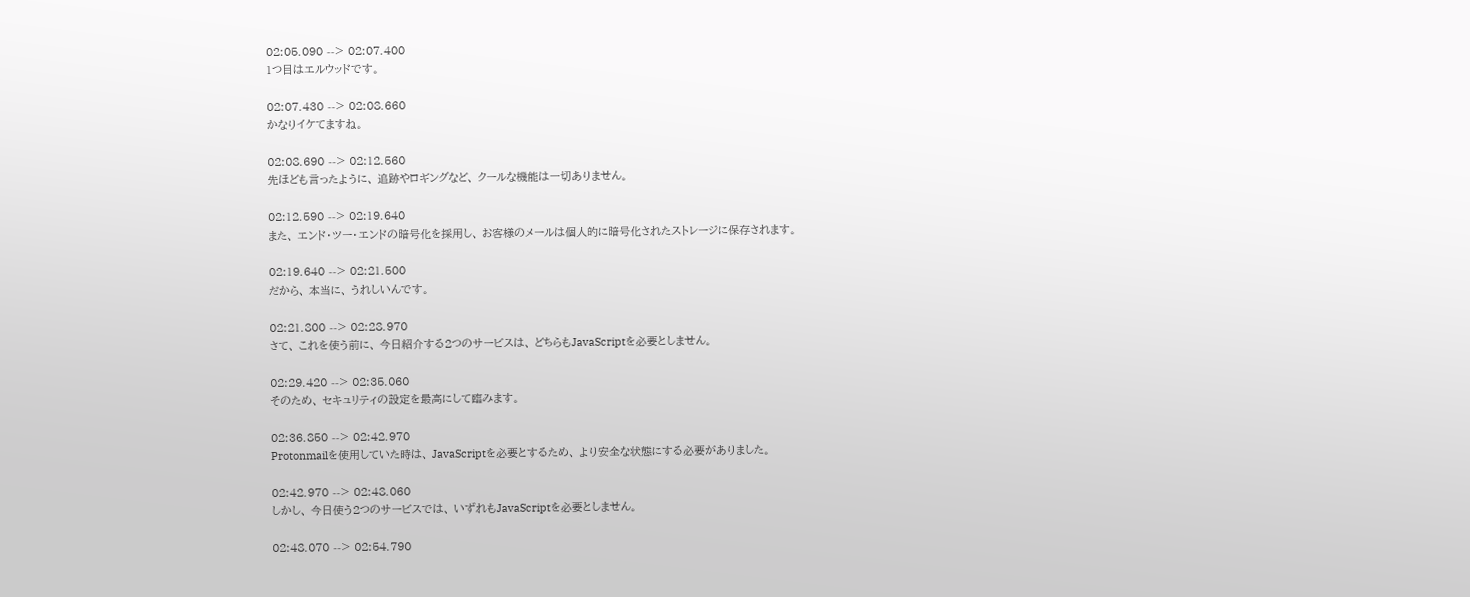02:05.090 --> 02:07.400
1つ目はエルウッドです｡

02:07.430 --> 02:08.660
かなりイケてますね｡

02:08.690 --> 02:12.560
先ほども言ったように､ 追跡やロギングなど､ クールな機能は一切ありません｡

02:12.590 --> 02:19.640
また､ エンド・ツー・エンドの暗号化を採用し､ お客様のメールは個人的に暗号化されたストレージに保存されます｡

02:19.640 --> 02:21.500
だから､ 本当に､ うれしいんです｡

02:21.800 --> 02:28.970
さて､ これを使う前に､ 今日紹介する2つのサービスは､ どちらもJavaScriptを必要としません｡

02:29.420 --> 02:35.060
そのため､ セキュリティの設定を最高にして臨みます｡

02:36.850 --> 02:42.970
Protonmailを使用していた時は､ JavaScriptを必要とするため､ より安全な状態にする必要がありました｡

02:42.970 --> 02:48.060
しかし､ 今日使う2つのサービスでは､ いずれもJavaScriptを必要としません｡

02:48.070 --> 02:54.790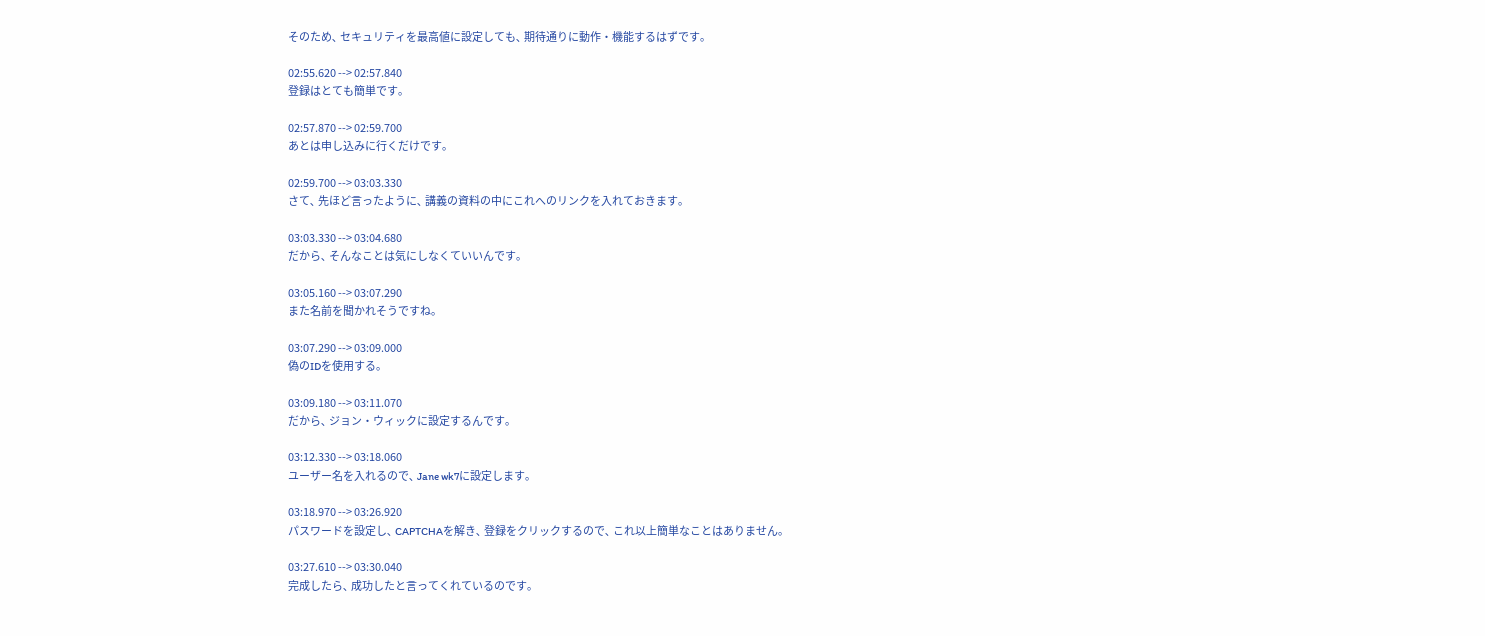そのため､ セキュリティを最高値に設定しても､ 期待通りに動作・機能するはずです｡

02:55.620 --> 02:57.840
登録はとても簡単です｡

02:57.870 --> 02:59.700
あとは申し込みに行くだけです｡

02:59.700 --> 03:03.330
さて､ 先ほど言ったように､ 講義の資料の中にこれへのリンクを入れておきます｡

03:03.330 --> 03:04.680
だから､ そんなことは気にしなくていいんです｡

03:05.160 --> 03:07.290
また名前を聞かれそうですね｡

03:07.290 --> 03:09.000
偽のIDを使用する｡

03:09.180 --> 03:11.070
だから､ ジョン・ウィックに設定するんです｡

03:12.330 --> 03:18.060
ユーザー名を入れるので､ Jane wk7に設定します｡

03:18.970 --> 03:26.920
パスワードを設定し､ CAPTCHAを解き､ 登録をクリックするので､ これ以上簡単なことはありません｡

03:27.610 --> 03:30.040
完成したら､ 成功したと言ってくれているのです｡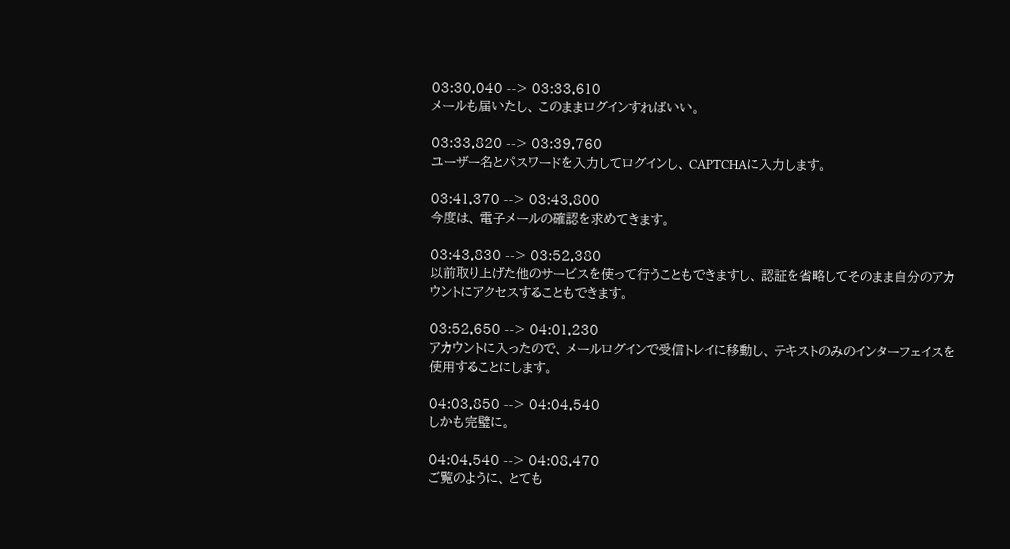03:30.040 --> 03:33.610
メールも届いたし､ このままログインすればいい｡

03:33.820 --> 03:39.760
ユーザー名とパスワードを入力してログインし､ CAPTCHAに入力します｡

03:41.370 --> 03:43.800
今度は､ 電子メールの確認を求めてきます｡

03:43.830 --> 03:52.380
以前取り上げた他のサービスを使って行うこともできますし､ 認証を省略してそのまま自分のアカウントにアクセスすることもできます｡

03:52.650 --> 04:01.230
アカウントに入ったので､ メールログインで受信トレイに移動し､ テキストのみのインターフェイスを使用することにします｡

04:03.850 --> 04:04.540
しかも完璧に｡

04:04.540 --> 04:08.470
ご覧のように､ とても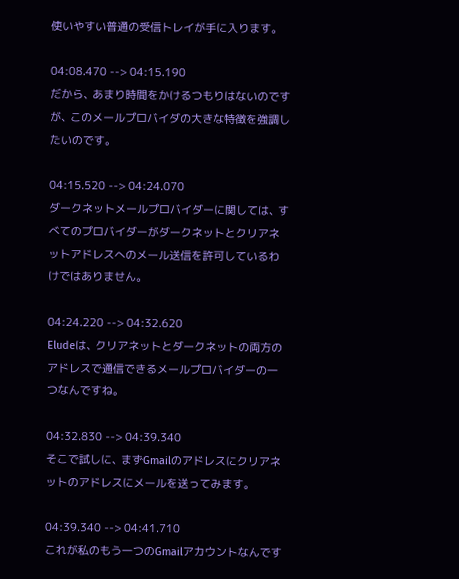使いやすい普通の受信トレイが手に入ります｡

04:08.470 --> 04:15.190
だから､ あまり時間をかけるつもりはないのですが､ このメールプロバイダの大きな特徴を強調したいのです｡

04:15.520 --> 04:24.070
ダークネットメールプロバイダーに関しては､ すべてのプロバイダーがダークネットとクリアネットアドレスへのメール送信を許可しているわけではありません｡

04:24.220 --> 04:32.620
Eludeは､ クリアネットとダークネットの両方のアドレスで通信できるメールプロバイダーの一つなんですね｡

04:32.830 --> 04:39.340
そこで試しに､ まずGmailのアドレスにクリアネットのアドレスにメールを送ってみます｡

04:39.340 --> 04:41.710
これが私のもう一つのGmailアカウントなんです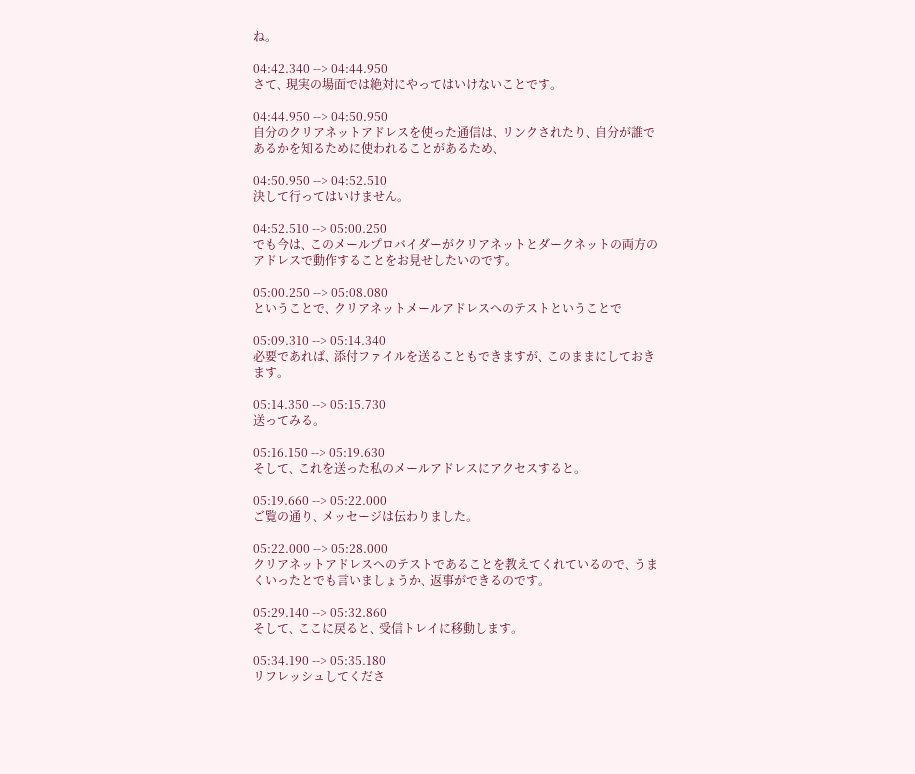ね｡

04:42.340 --> 04:44.950
さて､ 現実の場面では絶対にやってはいけないことです｡

04:44.950 --> 04:50.950
自分のクリアネットアドレスを使った通信は､ リンクされたり､ 自分が誰であるかを知るために使われることがあるため､

04:50.950 --> 04:52.510
決して行ってはいけません｡

04:52.510 --> 05:00.250
でも今は､ このメールプロバイダーがクリアネットとダークネットの両方のアドレスで動作することをお見せしたいのです｡

05:00.250 --> 05:08.080
ということで､ クリアネットメールアドレスへのテストということで

05:09.310 --> 05:14.340
必要であれば､ 添付ファイルを送ることもできますが､ このままにしておきます｡

05:14.350 --> 05:15.730
送ってみる｡

05:16.150 --> 05:19.630
そして､ これを送った私のメールアドレスにアクセスすると｡

05:19.660 --> 05:22.000
ご覧の通り､ メッセージは伝わりました｡

05:22.000 --> 05:28.000
クリアネットアドレスへのテストであることを教えてくれているので､ うまくいったとでも言いましょうか､ 返事ができるのです｡

05:29.140 --> 05:32.860
そして､ ここに戻ると､ 受信トレイに移動します｡

05:34.190 --> 05:35.180
リフレッシュしてくださ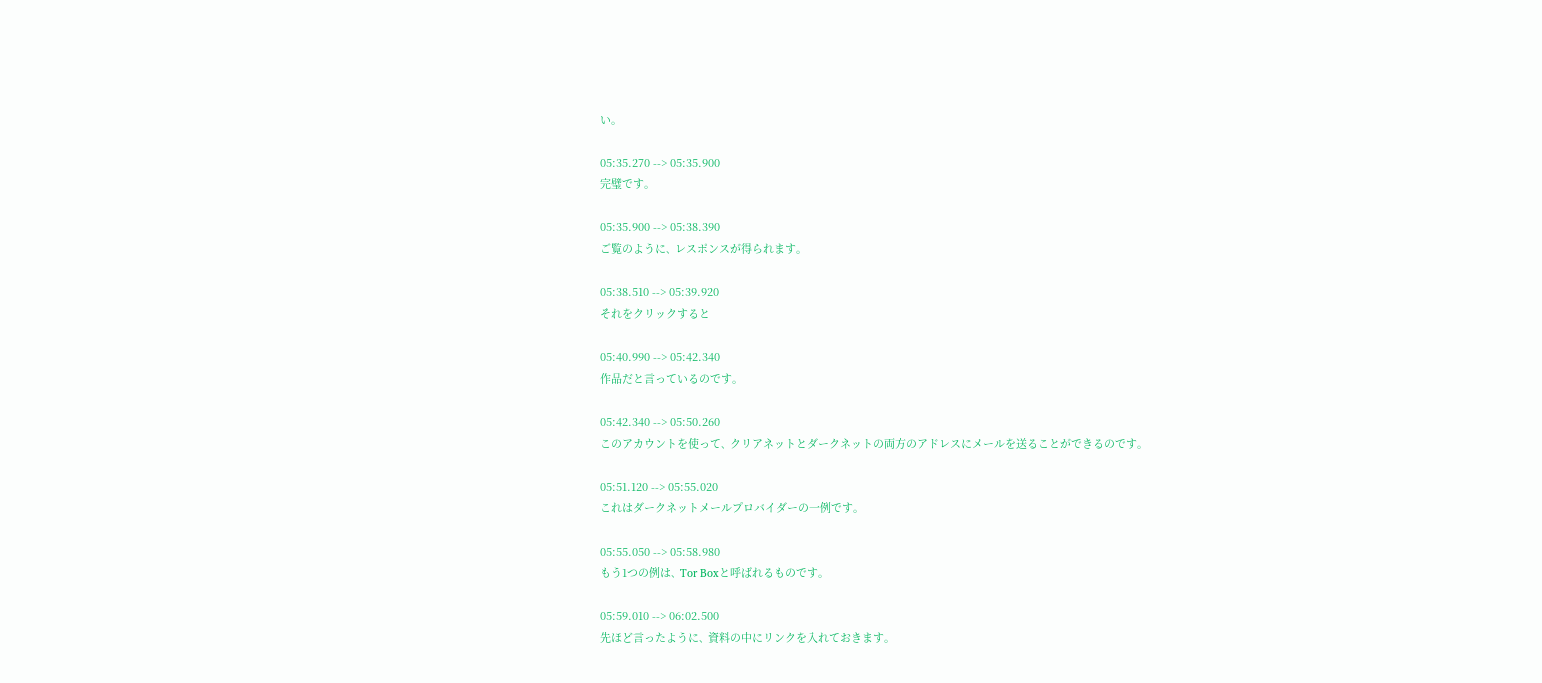い｡

05:35.270 --> 05:35.900
完璧です｡

05:35.900 --> 05:38.390
ご覧のように､ レスポンスが得られます｡

05:38.510 --> 05:39.920
それをクリックすると

05:40.990 --> 05:42.340
作品だと言っているのです｡

05:42.340 --> 05:50.260
このアカウントを使って､ クリアネットとダークネットの両方のアドレスにメールを送ることができるのです｡

05:51.120 --> 05:55.020
これはダークネットメールプロバイダーの一例です｡

05:55.050 --> 05:58.980
もう1つの例は､ Tor Boxと呼ばれるものです｡

05:59.010 --> 06:02.500
先ほど言ったように､ 資料の中にリンクを入れておきます｡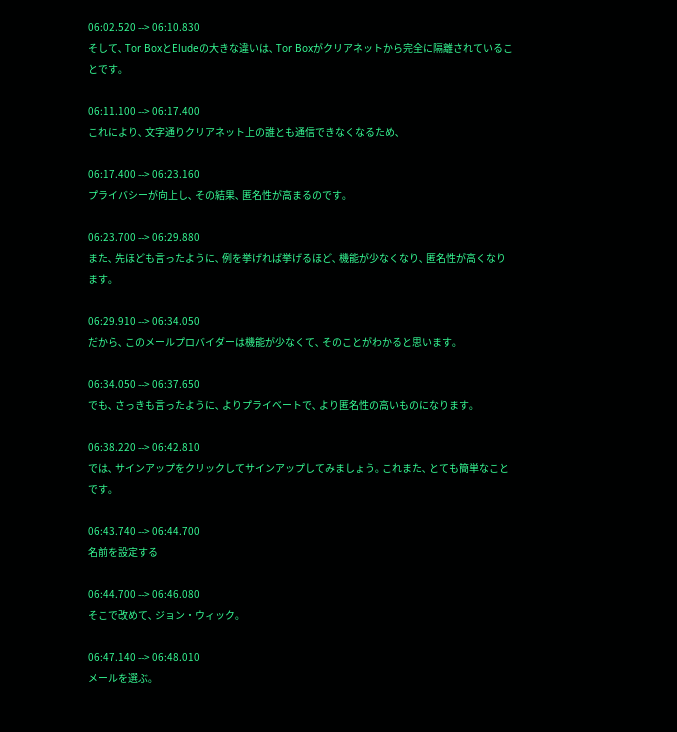06:02.520 --> 06:10.830
そして､ Tor BoxとEludeの大きな違いは､ Tor Boxがクリアネットから完全に隔離されていることです｡

06:11.100 --> 06:17.400
これにより､ 文字通りクリアネット上の誰とも通信できなくなるため､

06:17.400 --> 06:23.160
プライバシーが向上し､ その結果､ 匿名性が高まるのです｡

06:23.700 --> 06:29.880
また､ 先ほども言ったように､ 例を挙げれば挙げるほど､ 機能が少なくなり､ 匿名性が高くなります｡

06:29.910 --> 06:34.050
だから､ このメールプロバイダーは機能が少なくて､ そのことがわかると思います｡

06:34.050 --> 06:37.650
でも､ さっきも言ったように､ よりプライベートで､ より匿名性の高いものになります｡

06:38.220 --> 06:42.810
では､ サインアップをクリックしてサインアップしてみましょう｡ これまた､ とても簡単なことです｡

06:43.740 --> 06:44.700
名前を設定する

06:44.700 --> 06:46.080
そこで改めて､ ジョン・ウィック｡

06:47.140 --> 06:48.010
メールを選ぶ｡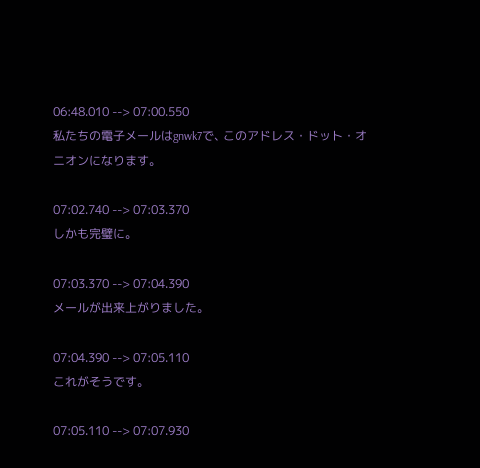06:48.010 --> 07:00.550
私たちの電子メールはgnwk7で､ このアドレス・ドット・オニオンになります｡

07:02.740 --> 07:03.370
しかも完璧に｡

07:03.370 --> 07:04.390
メールが出来上がりました｡

07:04.390 --> 07:05.110
これがそうです｡

07:05.110 --> 07:07.930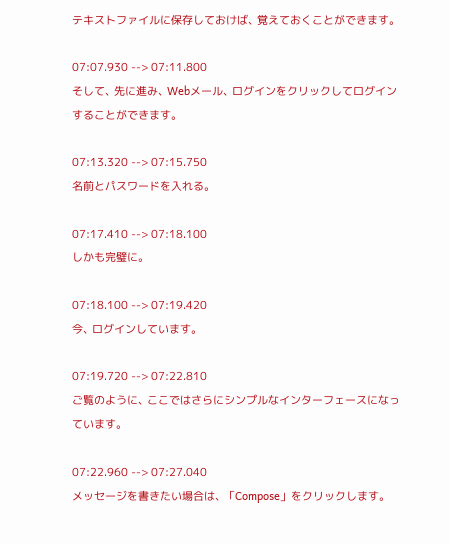テキストファイルに保存しておけば､ 覚えておくことができます｡

07:07.930 --> 07:11.800
そして､ 先に進み､ Webメール､ ログインをクリックしてログインすることができます｡

07:13.320 --> 07:15.750
名前とパスワードを入れる｡

07:17.410 --> 07:18.100
しかも完璧に｡

07:18.100 --> 07:19.420
今､ ログインしています｡

07:19.720 --> 07:22.810
ご覧のように､ ここではさらにシンプルなインターフェースになっています｡

07:22.960 --> 07:27.040
メッセージを書きたい場合は､ 「Compose」をクリックします｡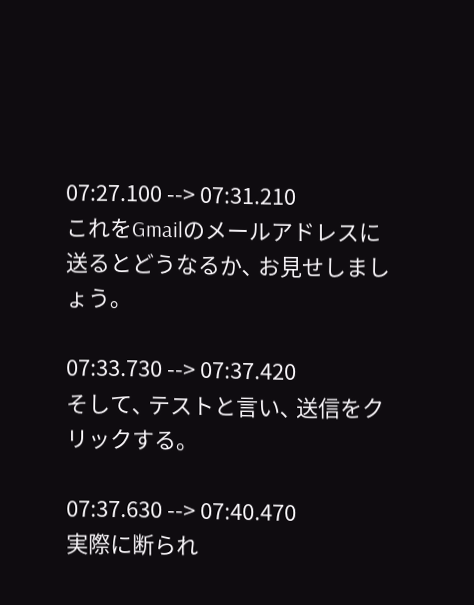07:27.100 --> 07:31.210
これをGmailのメールアドレスに送るとどうなるか､ お見せしましょう｡

07:33.730 --> 07:37.420
そして､ テストと言い､ 送信をクリックする｡

07:37.630 --> 07:40.470
実際に断られ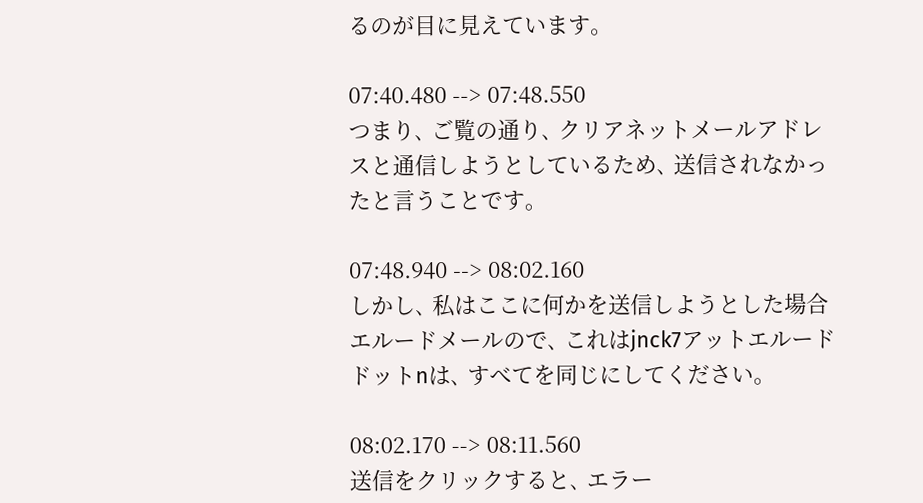るのが目に見えています｡

07:40.480 --> 07:48.550
つまり､ ご覧の通り､ クリアネットメールアドレスと通信しようとしているため､ 送信されなかったと言うことです｡

07:48.940 --> 08:02.160
しかし､ 私はここに何かを送信しようとした場合エルードメールので､ これはjnck7アットエルードドットnは､ すべてを同じにしてください｡

08:02.170 --> 08:11.560
送信をクリックすると､ エラー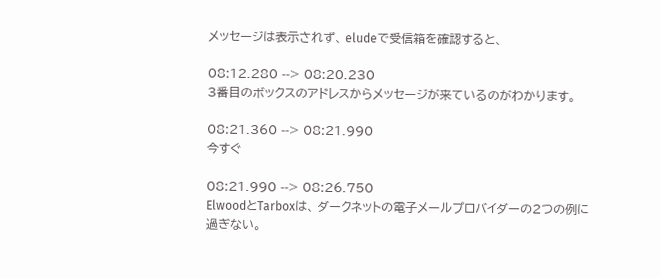メッセージは表示されず､ eludeで受信箱を確認すると､

08:12.280 --> 08:20.230
3番目のボックスのアドレスからメッセージが来ているのがわかります｡

08:21.360 --> 08:21.990
今すぐ

08:21.990 --> 08:26.750
ElwoodとTarboxは､ ダークネットの電子メールプロバイダーの2つの例に過ぎない｡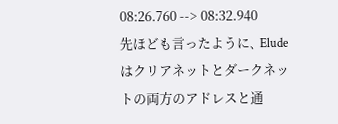08:26.760 --> 08:32.940
先ほども言ったように､ Eludeはクリアネットとダークネットの両方のアドレスと通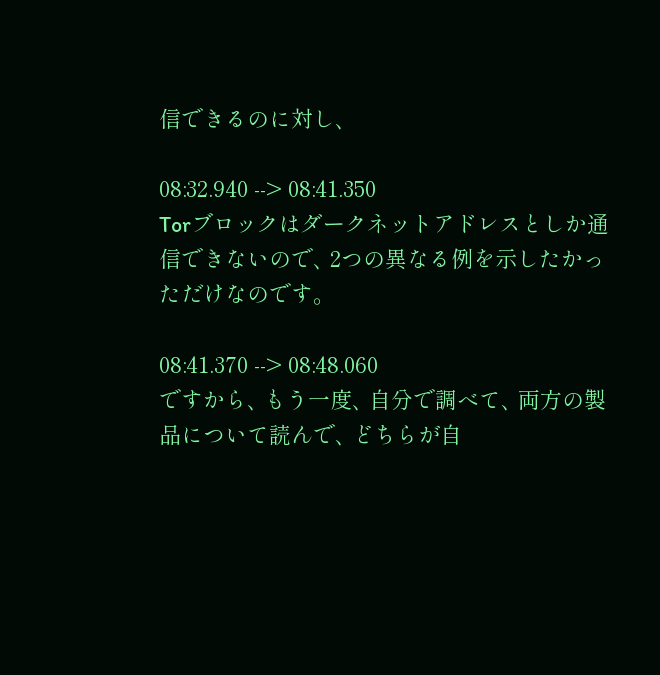信できるのに対し､

08:32.940 --> 08:41.350
Torブロックはダークネットアドレスとしか通信できないので､ 2つの異なる例を示したかっただけなのです｡

08:41.370 --> 08:48.060
ですから､ もう一度､ 自分で調べて､ 両方の製品について読んで､ どちらが自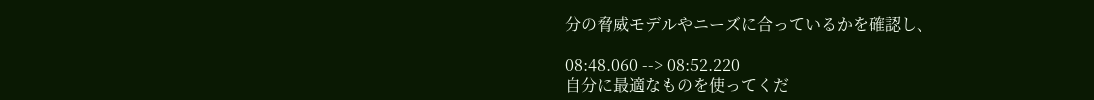分の脅威モデルやニーズに合っているかを確認し､

08:48.060 --> 08:52.220
自分に最適なものを使ってくだ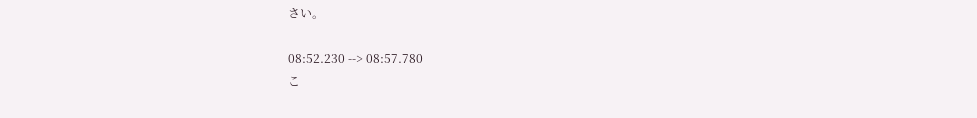さい｡

08:52.230 --> 08:57.780
こ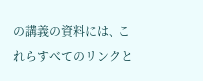の講義の資料には､ これらすべてのリンクと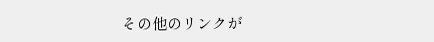その他のリンクが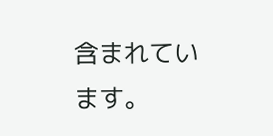含まれています｡